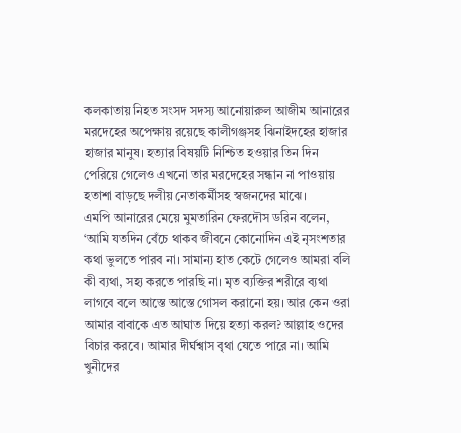কলকাতায় নিহত সংসদ সদস্য আনোয়ারুল আজীম আনারের মরদেহের অপেক্ষায় রয়েছে কালীগঞ্জসহ ঝিনাইদহের হাজার হাজার মানুষ। হত্যার বিষয়টি নিশ্চিত হওয়ার তিন দিন পেরিয়ে গেলেও এখনো তার মরদেহের সন্ধান না পাওয়ায় হতাশা বাড়ছে দলীয় নেতাকর্মীসহ স্বজনদের মাঝে।
এমপি আনারের মেয়ে মুমতারিন ফেরদৌস ডরিন বলেন, ‘আমি যতদিন বেঁচে থাকব জীবনে কোনোদিন এই নৃসংশতার কথা ভুলতে পারব না। সামান্য হাত কেটে গেলেও আমরা বলি কী ব্যথা, সহ্য করতে পারছি না। মৃত ব্যক্তির শরীরে ব্যথা লাগবে বলে আস্তে আস্তে গোসল করানো হয়। আর কেন ওরা আমার বাবাকে এত আঘাত দিয়ে হত্যা করল? আল্লাহ ওদের বিচার করবে। আমার দীর্ঘশ্বাস বৃথা যেতে পারে না। আমি খুনীদের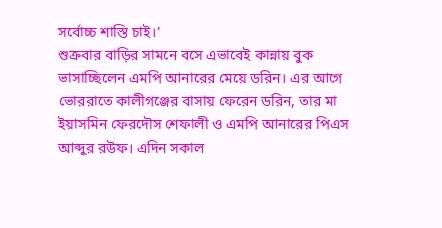সর্বোচ্চ শাস্তি চাই।’
শুক্রবার বাড়ির সামনে বসে এভাবেই কান্নায় বুক ভাসাচ্ছিলেন এমপি আনারের মেয়ে ডরিন। এর আগে ভোররাতে কালীগঞ্জের বাসায় ফেরেন ডরিন, তার মা ইয়াসমিন ফেরদৌস শেফালী ও এমপি আনারের পিএস আব্দুর রউফ। এদিন সকাল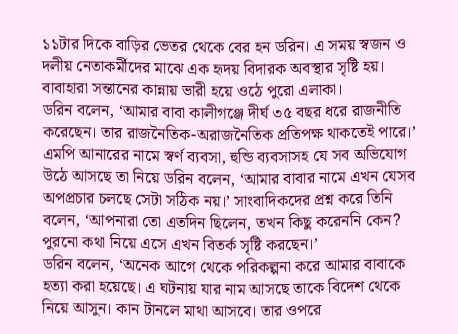১১টার দিকে বাড়ির ভেতর থেকে বের হন ডরিন। এ সময় স্বজন ও দলীয় নেতাকর্মীদের মাঝে এক হৃদয় বিদারক অবস্থার সৃষ্টি হয়। বাবাহারা সন্তানের কান্নায় ভারী হয়ে ওঠে পুরো এলাকা।
ডরিন বলেন, ‘আমার বাবা কালীগঞ্জে দীর্ঘ ৩৫ বছর ধরে রাজনীতি করেছেন। তার রাজনৈতিক-অরাজনৈতিক প্রতিপক্ষ থাকতেই পারে।’
এমপি আনারের নামে স্বর্ণ ব্যবসা, হুন্ডি ব্যবসাসহ যে সব অভিযোগ উঠে আসছে তা নিয়ে ডরিন বলেন, ‘আমার বাবার নামে এখন যেসব অপপ্রচার চলছে সেটা সঠিক নয়।’ সাংবাদিকদের প্রশ্ন করে তিনি বলেন, ‘আপনারা তো এতদিন ছিলেন, তখন কিছু করেননি কেন? পুরনো কথা নিয়ে এসে এখন বিতর্ক সৃষ্টি করছেন।’
ডরিন বলেন, ‘অনেক আগে থেকে পরিকল্পনা করে আমার বাবাকে হত্যা করা হয়েছে। এ ঘটনায় যার নাম আসছে তাকে বিদেশ থেকে নিয়ে আসুন। কান টানলে মাথা আসবে। তার ওপরে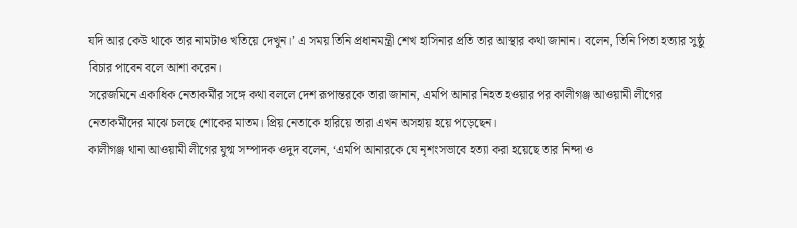যদি আর কেউ থাকে তার নামটাও খতিয়ে দেখুন।’ এ সময় তিনি প্রধানমন্ত্রী শেখ হাসিনার প্রতি তার আস্থার কথা জানান। বলেন, তিনি পিতা হত্যার সুষ্ঠু বিচার পাবেন বলে আশা করেন।
সরেজমিনে একাধিক নেতাকর্মীর সঙ্গে কথা বললে দেশ রূপান্তরকে তারা জানান, এমপি আনার নিহত হওয়ার পর কালীগঞ্জ আওয়ামী লীগের নেতাকর্মীদের মাঝে চলছে শোকের মাতম। প্রিয় নেতাকে হারিয়ে তারা এখন অসহায় হয়ে পড়েছেন।
কালীগঞ্জ থানা আওয়ামী লীগের যুগ্ম সম্পাদক ওদুদ বলেন, ‘এমপি আনারকে যে নৃশংসভাবে হত্যা করা হয়েছে তার নিন্দা ও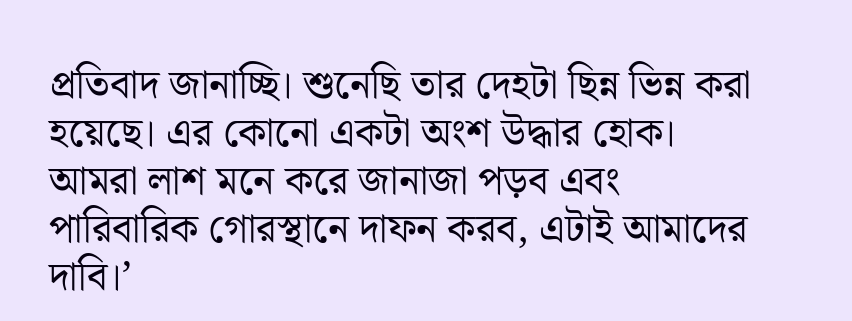প্রতিবাদ জানাচ্ছি। শুনেছি তার দেহটা ছিন্ন ভিন্ন করা হয়েছে। এর কোনো একটা অংশ উদ্ধার হোক। আমরা লাশ মনে করে জানাজা পড়ব এবং পারিবারিক গোরস্থানে দাফন করব, এটাই আমাদের দাবি।’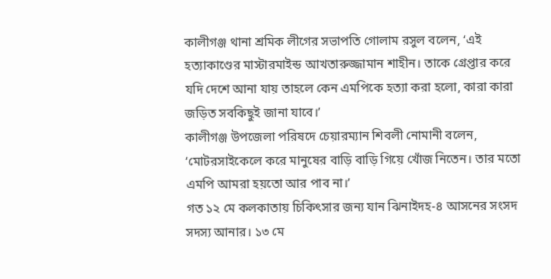কালীগঞ্জ থানা শ্রমিক লীগের সভাপতি গোলাম রসুল বলেন, ‘এই হত্যাকাণ্ডের মাস্টারমাইন্ড আখতারুজ্জামান শাহীন। তাকে গ্রেপ্তার করে যদি দেশে আনা যায় তাহলে কেন এমপিকে হত্যা করা হলো, কারা কারা জড়িত সবকিছুই জানা যাবে।’
কালীগঞ্জ উপজেলা পরিষদে চেয়ারম্যান শিবলী নোমানী বলেন, ‘মোটরসাইকেলে করে মানুষের বাড়ি বাড়ি গিয়ে খোঁজ নিতেন। তার মতো এমপি আমরা হয়তো আর পাব না।’
গত ১২ মে কলকাতায় চিকিৎসার জন্য যান ঝিনাইদহ-৪ আসনের সংসদ সদস্য আনার। ১৩ মে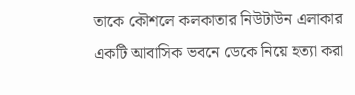তাকে কৌশলে কলকাতার নিউটাউন এলাকার একটি আবাসিক ভবনে ডেকে নিয়ে হত্যা করা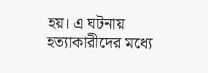হয়। এ ঘটনায় হত্যাকারীদের মধ্যে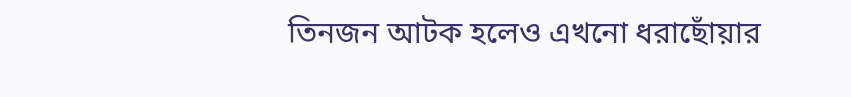তিনজন আটক হলেও এখনো ধরাছোঁয়ার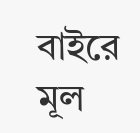বাইরে মূল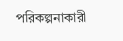পরিকল্পনাকারী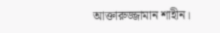আক্তারুজ্জামান শাহীন।